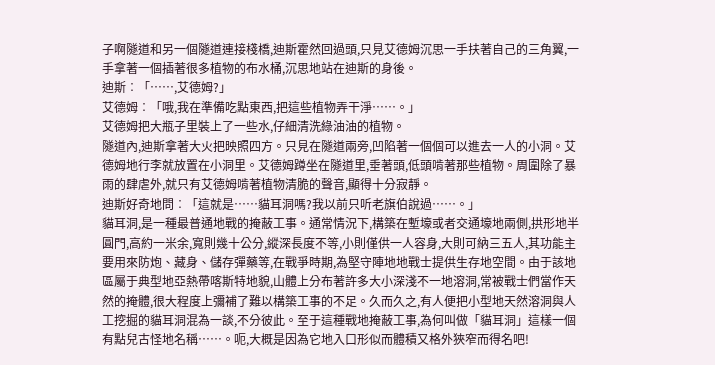子啊隧道和另一個隧道連接棧橋,迪斯霍然回過頭,只見艾德姆沉思一手扶著自己的三角翼,一手拿著一個插著很多植物的布水桶,沉思地站在迪斯的身後。
迪斯︰「……,艾德姆?」
艾德姆︰「哦,我在準備吃點東西,把這些植物弄干淨……。」
艾德姆把大瓶子里裝上了一些水,仔細清洗綠油油的植物。
隧道內,迪斯拿著大火把映照四方。只見在隧道兩旁,凹陷著一個個可以進去一人的小洞。艾德姆地行李就放置在小洞里。艾德姆蹲坐在隧道里,垂著頭,低頭啃著那些植物。周圍除了暴雨的肆虐外,就只有艾德姆啃著植物清脆的聲音,顯得十分寂靜。
迪斯好奇地問︰「這就是……貓耳洞嗎?我以前只听老旗伯說過……。」
貓耳洞,是一種最普通地戰的掩蔽工事。通常情況下,構築在塹壕或者交通壕地兩側,拱形地半圓門,高約一米余,寬則幾十公分,縱深長度不等,小則僅供一人容身,大則可納三五人,其功能主要用來防炮、藏身、儲存彈藥等,在戰爭時期,為堅守陣地地戰士提供生存地空間。由于該地區屬于典型地亞熱帶喀斯特地貌,山體上分布著許多大小深淺不一地溶洞,常被戰士們當作天然的掩體,很大程度上彌補了難以構築工事的不足。久而久之,有人便把小型地天然溶洞與人工挖掘的貓耳洞混為一談,不分彼此。至于這種戰地掩蔽工事,為何叫做「貓耳洞」這樣一個有點兒古怪地名稱……。呃,大概是因為它地入口形似而體積又格外狹窄而得名吧!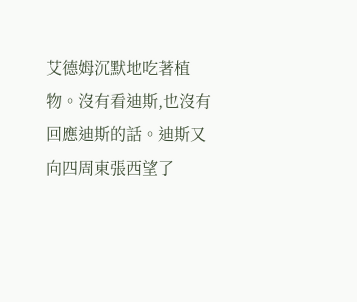艾德姆沉默地吃著植物。沒有看迪斯,也沒有回應迪斯的話。迪斯又向四周東張西望了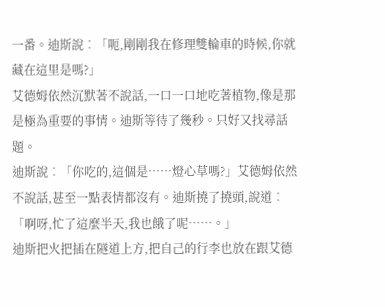一番。迪斯說︰「呃,剛剛我在修理雙輪車的時候,你就藏在這里是嗎?」
艾德姆依然沉默著不說話,一口一口地吃著植物,像是那是極為重要的事情。迪斯等待了幾秒。只好又找尋話題。
迪斯說︰「你吃的,這個是……燈心草嗎?」艾德姆依然不說話,甚至一點表情都沒有。迪斯撓了撓頭,說道︰「啊呀,忙了這麼半天,我也餓了呢……。」
迪斯把火把插在隧道上方,把自己的行李也放在跟艾德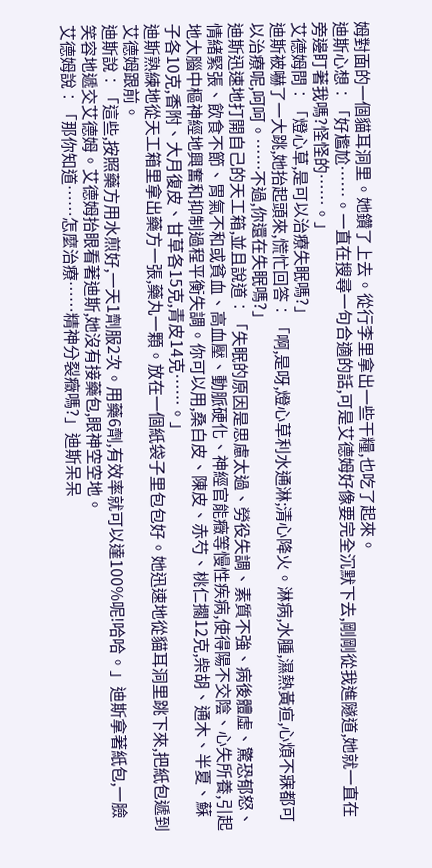姆對面的一個貓耳洞里。她鑽了上去。從行李里拿出一些干糧,也吃了起來。
迪斯心想︰「好尷尬……。一直在搜尋一句合適的話,可是艾德姆好像要完全沉默下去,剛剛從我進隧道,她就一直在旁邊盯著我嗎?怪怪的……。」
艾德姆問︰「燈心草,是可以治療失眠嗎?」
迪斯被嚇了一大跳,她抬起頭來,慌忙回答︰「啊,是呀,燈心草利水通淋;清心降火。淋病,水腫,濕熱黃疸,心煩不寐都可以治療呢,呵呵。……不過,你還在失眠嗎?」
迪斯迅速地打開自己的天工箱,並且說道︰「失眠的原因是思慮太過、勞役失調、素質不強、病後體虛、驚恐郁怒、情緒緊張、飲食不節、胃氣不和或貧血、高血壓、動脈硬化、神經官能癥等慢性疾病,使得陽不交陰、心失所養,引起地大腦中樞神經地興奮和抑制過程平衡失調。你可以用,桑白皮、陳皮、赤芍、桃仁擱12克,柴胡、通木、半夏、蘇子各10克,香附、大月復皮、甘草各15克,青皮14克……。」
迪斯熟練地從天工箱里拿出藥方一張,藥丸一顆。放在一個紙袋子里包包好。她迅速地從貓耳洞里跳下來,把紙包遞到艾德姆跟前。
迪斯說︰「這些,按照藥方用水煎好,一天1劑服2次。用藥6劑,有效率就可以達100%呢!哈哈。」迪斯拿著紙包,一臉笑容地遞交艾德姆。艾德姆抬眼看著迪斯,她沒有接藥包,眼神空空地。
艾德姆說︰「那你知道……怎麼治療……精神分裂癥嗎?」迪斯呆呆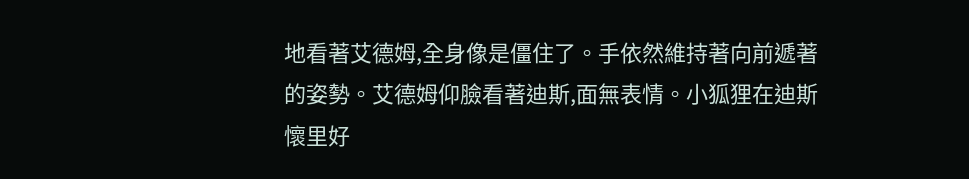地看著艾德姆,全身像是僵住了。手依然維持著向前遞著的姿勢。艾德姆仰臉看著迪斯,面無表情。小狐狸在迪斯懷里好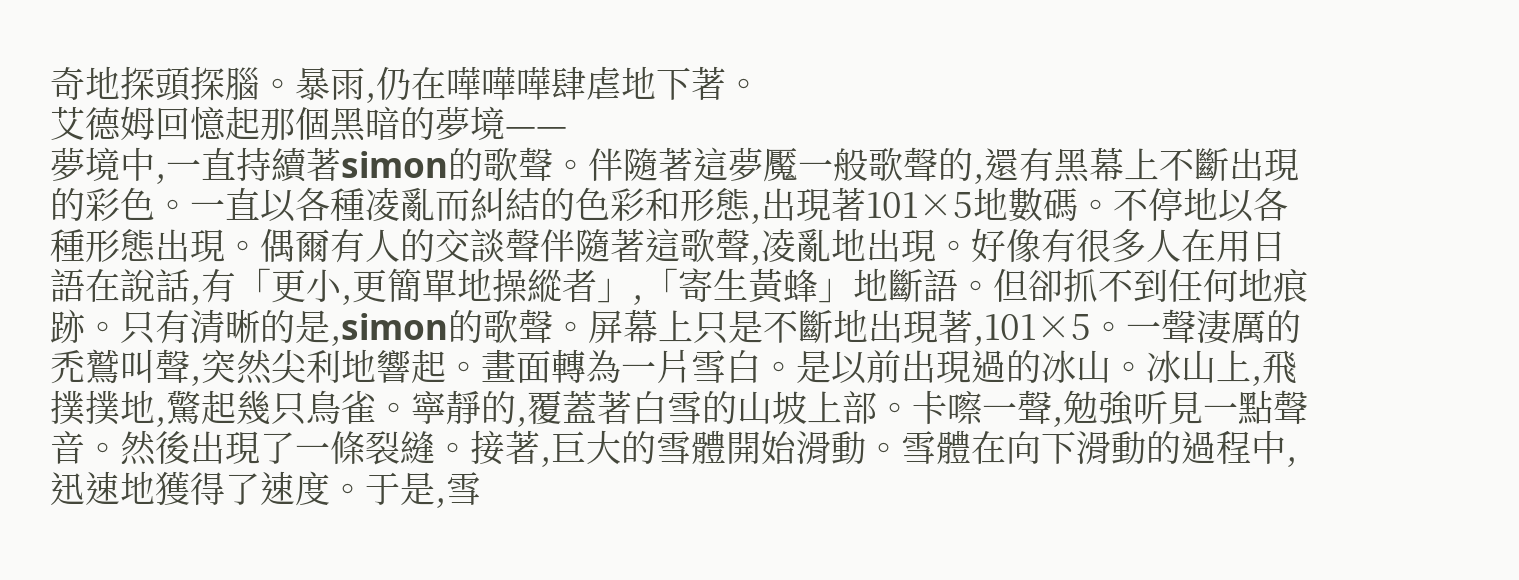奇地探頭探腦。暴雨,仍在嘩嘩嘩肆虐地下著。
艾德姆回憶起那個黑暗的夢境——
夢境中,一直持續著simon的歌聲。伴隨著這夢魘一般歌聲的,還有黑幕上不斷出現的彩色。一直以各種凌亂而糾結的色彩和形態,出現著101×5地數碼。不停地以各種形態出現。偶爾有人的交談聲伴隨著這歌聲,凌亂地出現。好像有很多人在用日語在說話,有「更小,更簡單地操縱者」,「寄生黃蜂」地斷語。但卻抓不到任何地痕跡。只有清晰的是,simon的歌聲。屏幕上只是不斷地出現著,101×5。一聲淒厲的禿鷲叫聲,突然尖利地響起。畫面轉為一片雪白。是以前出現過的冰山。冰山上,飛撲撲地,驚起幾只鳥雀。寧靜的,覆蓋著白雪的山坡上部。卡嚓一聲,勉強听見一點聲音。然後出現了一條裂縫。接著,巨大的雪體開始滑動。雪體在向下滑動的過程中,迅速地獲得了速度。于是,雪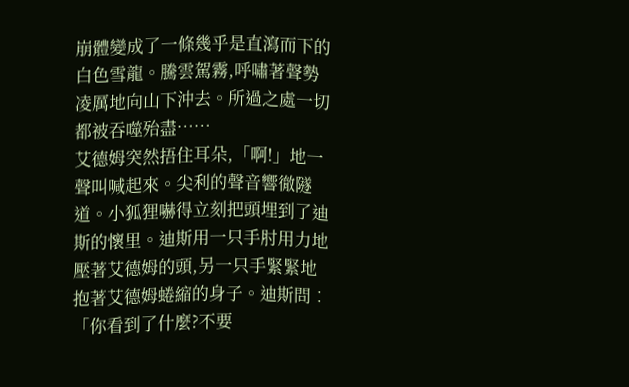崩體變成了一條幾乎是直瀉而下的白色雪龍。騰雲駕霧,呼嘯著聲勢凌厲地向山下沖去。所過之處一切都被吞噬殆盡……
艾德姆突然捂住耳朵,「啊!」地一聲叫喊起來。尖利的聲音響徹隧道。小狐狸嚇得立刻把頭埋到了迪斯的懷里。迪斯用一只手肘用力地壓著艾德姆的頭,另一只手緊緊地抱著艾德姆蜷縮的身子。迪斯問︰「你看到了什麼?不要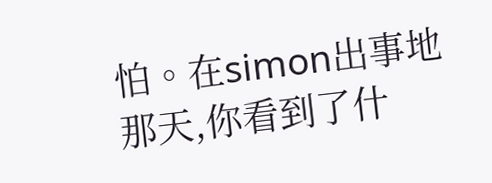怕。在simon出事地那天,你看到了什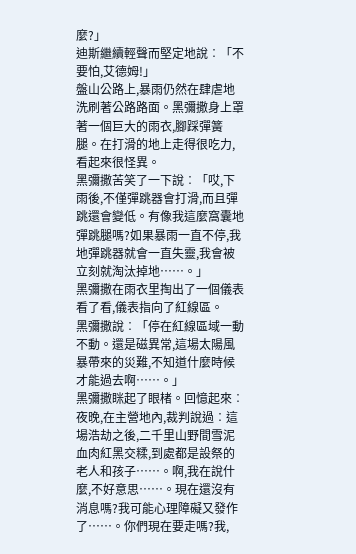麼?」
迪斯繼續輕聲而堅定地說︰「不要怕,艾德姆!」
盤山公路上,暴雨仍然在肆虐地洗刷著公路路面。黑彌撒身上罩著一個巨大的雨衣,腳踩彈簧腿。在打滑的地上走得很吃力,看起來很怪異。
黑彌撒苦笑了一下說︰「哎,下雨後,不僅彈跳器會打滑,而且彈跳還會變低。有像我這麼窩囊地彈跳腿嗎?如果暴雨一直不停,我地彈跳器就會一直失靈,我會被立刻就淘汰掉地……。」
黑彌撒在雨衣里掏出了一個儀表看了看,儀表指向了紅線區。
黑彌撒說︰「停在紅線區域一動不動。還是磁異常,這場太陽風暴帶來的災難,不知道什麼時候才能過去啊……。」
黑彌撒眯起了眼楮。回憶起來︰夜晚,在主營地內,裁判說過︰這場浩劫之後,二千里山野間雪泥血肉紅黑交糅,到處都是設祭的老人和孩子……。啊,我在說什麼,不好意思……。現在還沒有消息嗎?我可能心理障礙又發作了……。你們現在要走嗎?我,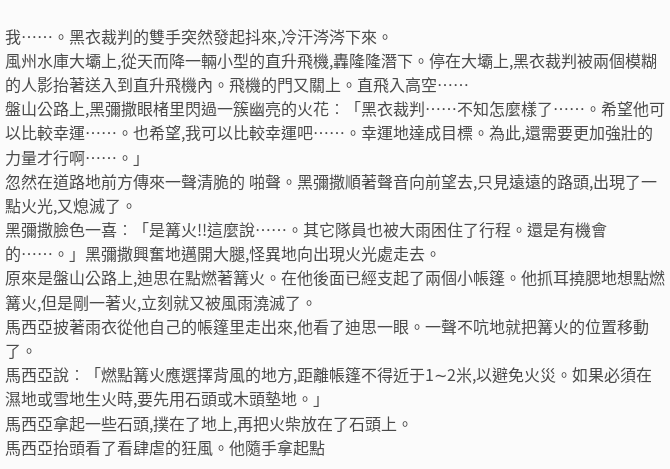我……。黑衣裁判的雙手突然發起抖來,冷汗涔涔下來。
風州水庫大壩上,從天而降一輛小型的直升飛機,轟隆隆潛下。停在大壩上,黑衣裁判被兩個模糊的人影抬著送入到直升飛機內。飛機的門又關上。直飛入高空……
盤山公路上,黑彌撒眼楮里閃過一簇幽亮的火花︰「黑衣裁判……不知怎麼樣了……。希望他可以比較幸運……。也希望,我可以比較幸運吧……。幸運地達成目標。為此,還需要更加強壯的力量才行啊……。」
忽然在道路地前方傳來一聲清脆的 啪聲。黑彌撒順著聲音向前望去,只見遠遠的路頭,出現了一點火光,又熄滅了。
黑彌撒臉色一喜︰「是篝火!!這麼說……。其它隊員也被大雨困住了行程。還是有機會的……。」黑彌撒興奮地邁開大腿,怪異地向出現火光處走去。
原來是盤山公路上,迪思在點燃著篝火。在他後面已經支起了兩個小帳篷。他抓耳撓腮地想點燃篝火,但是剛一著火,立刻就又被風雨澆滅了。
馬西亞披著雨衣從他自己的帳篷里走出來,他看了迪思一眼。一聲不吭地就把篝火的位置移動了。
馬西亞說︰「燃點篝火應選擇背風的地方,距離帳篷不得近于1∼2米,以避免火災。如果必須在濕地或雪地生火時,要先用石頭或木頭墊地。」
馬西亞拿起一些石頭,撲在了地上,再把火柴放在了石頭上。
馬西亞抬頭看了看肆虐的狂風。他隨手拿起點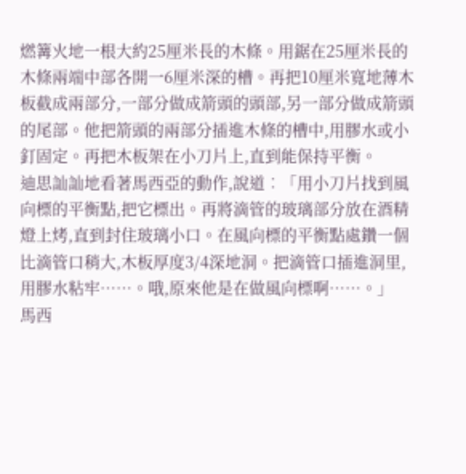燃篝火地一根大約25厘米長的木條。用鋸在25厘米長的木條兩端中部各開一6厘米深的槽。再把10厘米寬地薄木板截成兩部分,一部分做成箭頭的頭部,另一部分做成箭頭的尾部。他把箭頭的兩部分插進木條的槽中,用膠水或小釘固定。再把木板架在小刀片上,直到能保持平衡。
迪思訕訕地看著馬西亞的動作,說道︰「用小刀片找到風向標的平衡點,把它標出。再將滴管的玻璃部分放在酒精燈上烤,直到封住玻璃小口。在風向標的平衡點處鑽一個比滴管口稍大,木板厚度3/4深地洞。把滴管口插進洞里,用膠水粘牢……。哦,原來他是在做風向標啊……。」
馬西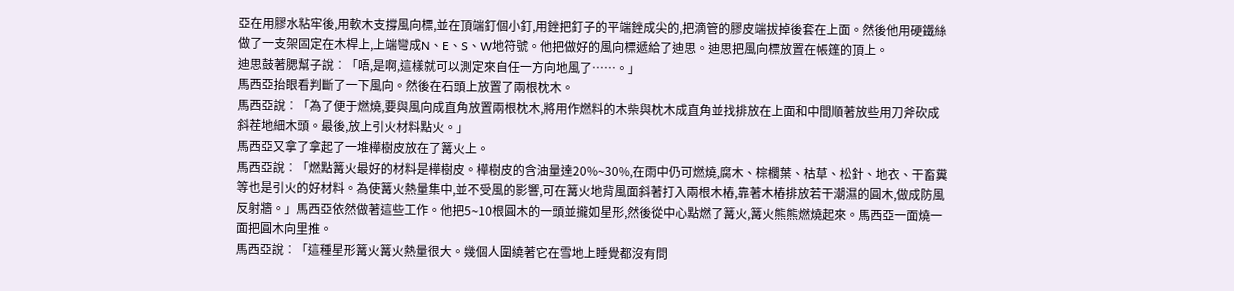亞在用膠水粘牢後,用軟木支撐風向標,並在頂端釘個小釘,用銼把釘子的平端銼成尖的,把滴管的膠皮端拔掉後套在上面。然後他用硬鐵絲做了一支架固定在木桿上,上端彎成N、E、S、W地符號。他把做好的風向標遞給了迪思。迪思把風向標放置在帳篷的頂上。
迪思鼓著腮幫子說︰「唔,是啊,這樣就可以測定來自任一方向地風了……。」
馬西亞抬眼看判斷了一下風向。然後在石頭上放置了兩根枕木。
馬西亞說︰「為了便于燃燒,要與風向成直角放置兩根枕木,將用作燃料的木柴與枕木成直角並找排放在上面和中間順著放些用刀斧砍成斜茬地細木頭。最後,放上引火材料點火。」
馬西亞又拿了拿起了一堆樺樹皮放在了篝火上。
馬西亞說︰「燃點篝火最好的材料是樺樹皮。樺樹皮的含油量達20%∼30%,在雨中仍可燃燒,腐木、棕櫚葉、枯草、松針、地衣、干畜糞等也是引火的好材料。為使篝火熱量集中,並不受風的影響,可在篝火地背風面斜著打入兩根木樁,靠著木樁排放若干潮濕的圓木,做成防風反射牆。」馬西亞依然做著這些工作。他把5∼10根圓木的一頭並攏如星形,然後從中心點燃了篝火,篝火熊熊燃燒起來。馬西亞一面燒一面把圓木向里推。
馬西亞說︰「這種星形篝火篝火熱量很大。幾個人圍繞著它在雪地上睡覺都沒有問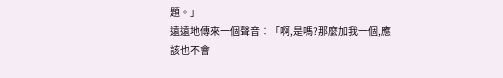題。」
遠遠地傳來一個聲音︰「啊,是嗎?那麼加我一個,應該也不會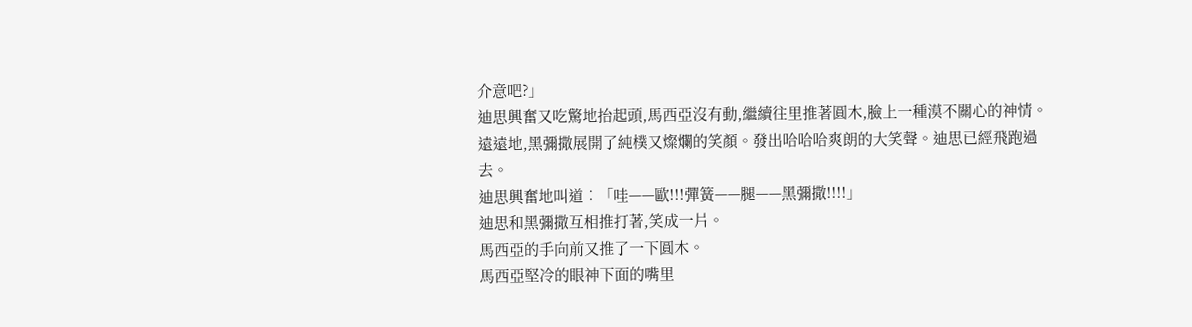介意吧?」
迪思興奮又吃驚地抬起頭,馬西亞沒有動,繼續往里推著圓木,臉上一種漠不關心的神情。
遠遠地,黑彌撒展開了純樸又燦爛的笑顏。發出哈哈哈爽朗的大笑聲。迪思已經飛跑過去。
迪思興奮地叫道︰「哇——歐!!!彈簧——腿——黑彌撒!!!!」
迪思和黑彌撒互相推打著,笑成一片。
馬西亞的手向前又推了一下圓木。
馬西亞堅冷的眼神下面的嘴里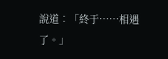說道︰「終于……相遇了。」